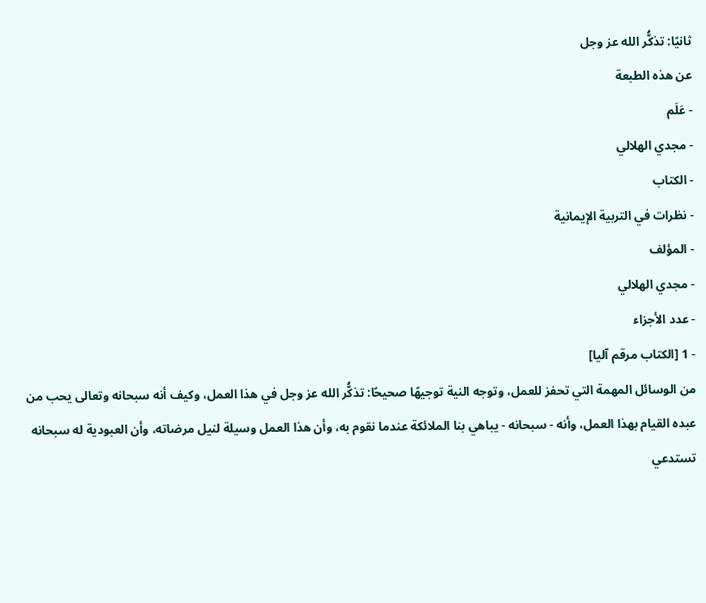ثانيًا: تذكُّر الله عز وجل
عن هذه الطبعة
- عَلَم
- مجدي الهلالي
- الكتاب
- نظرات في التربية الإيمانية
- المؤلف
- مجدي الهلالي
- عدد الأجزاء
- 1 [الكتاب مرقم آليا]
من الوسائل المهمة التي تحفز للعمل، وتوجه النية توجيهًا صحيحًا: تذكُّر الله عز وجل في هذا العمل، وكيف أنه سبحانه وتعالى يحب من عبده القيام بهذا العمل، وأنه - سبحانه - يباهي بنا الملائكة عندما نقوم به، وأن هذا العمل وسيلة لنيل مرضاته، وأن العبودية له سبحانه تستدعي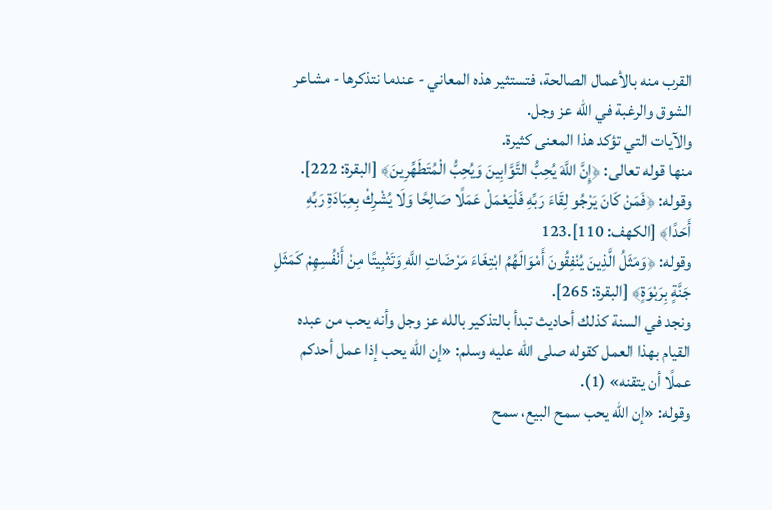القرب منه بالأعمال الصالحة، فتستثير هذه المعاني - عندما نتذكرها - مشاعر الشوق والرغبة في الله عز وجل.
والآيات التي تؤكد هذا المعنى كثيرة.
منها قوله تعالى: ﴿إِنَّ اللَّهَ يُحِبُّ التَّوَّابِينَ وَيُحِبُّ الْمُتَطَهِّرِينَ﴾ [البقرة: 222].
وقوله: ﴿فَمَنْ كَانَ يَرْجُو لِقَاءَ رَبِّهِ فَلْيَعْمَلْ عَمَلًا صَالِحًا وَلَا يُشْرِكْ بِعِبَادَةِ رَبِّهِ أَحَدًا﴾ [الكهف: 110].123
وقوله: ﴿وَمَثَلُ الَّذِينَ يُنْفِقُونَ أَمْوَالَهُمُ ابْتِغَاءَ مَرْضَاتِ اللَّهِ وَتَثْبِيتًا مِنْ أَنْفُسِهِمْ كَمَثَلِ جَنَّةٍ بِرَبْوَةٍ﴾ [البقرة: 265].
ونجد في السنة كذلك أحاديث تبدأ بالتذكير بالله عز وجل وأنه يحب من عبده القيام بهذا العمل كقوله صلى الله عليه وسلم: «إن الله يحب إذا عمل أحدكم عملًا أن يتقنه» (1).
وقوله: «إن الله يحب سمح البيع، سمح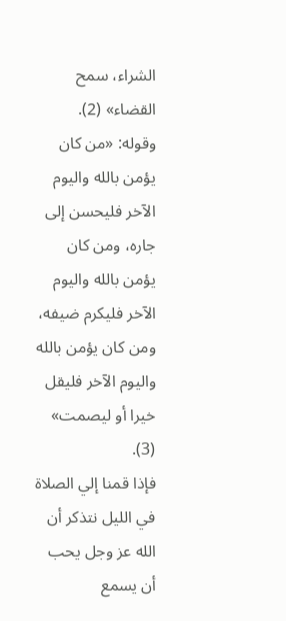الشراء، سمح القضاء» (2).
وقوله: «من كان يؤمن بالله واليوم الآخر فليحسن إلى جاره، ومن كان يؤمن بالله واليوم الآخر فليكرم ضيفه، ومن كان يؤمن بالله واليوم الآخر فليقل خيرا أو ليصمت» (3).
فإذا قمنا إلي الصلاة في الليل نتذكر أن الله عز وجل يحب أن يسمع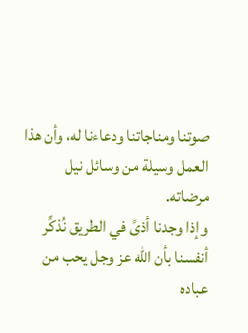صوتنا ومناجاتنا ودعاءنا له، وأن هذا العمل وسيلة من وسائل نيل مرضاته.
وإذا وجدنا أذىً في الطريق نُذكِّر أنفسنا بأن الله عز وجل يحب من عباده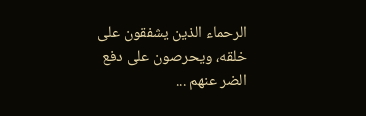الرحماء الذين يشفقون على خلقه، ويحرصون على دفع الضر عنهم ...